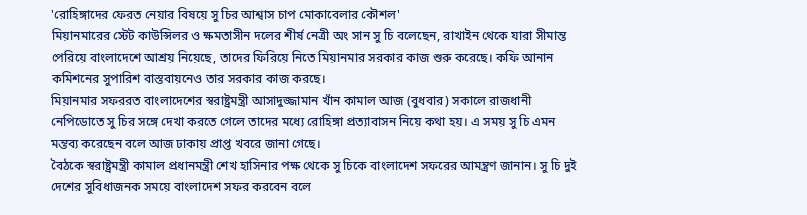'রোহিঙ্গাদের ফেরত নেয়ার বিষয়ে সু চির আশ্বাস চাপ মোকাবেলার কৌশল'
মিয়ানমারের স্টেট কাউন্সিলর ও ক্ষমতাসীন দলের শীর্ষ নেত্রী অং সান সু চি বলেছেন, রাখাইন থেকে যারা সীমান্ত পেরিয়ে বাংলাদেশে আশ্রয় নিয়েছে, তাদের ফিরিয়ে নিতে মিয়ানমার সরকার কাজ শুরু করেছে। কফি আনান কমিশনের সুপারিশ বাস্তবায়নেও তার সরকার কাজ করছে।
মিয়ানমার সফররত বাংলাদেশের স্বরাষ্ট্রমন্ত্রী আসাদুজ্জামান খাঁন কামাল আজ (বুধবার) সকালে রাজধানী নেপিডোতে সু চির সঙ্গে দেখা করতে গেলে তাদের মধ্যে রোহিঙ্গা প্রত্যাবাসন নিয়ে কথা হয়। এ সময় সু চি এমন মন্তব্য করেছেন বলে আজ ঢাকায় প্রাপ্ত খবরে জানা গেছে।
বৈঠকে স্বরাষ্ট্রমন্ত্রী কামাল প্রধানমন্ত্রী শেখ হাসিনার পক্ষ থেকে সু চিকে বাংলাদেশ সফরের আমন্ত্রণ জানান। সু চি দুই দেশের সুবিধাজনক সময়ে বাংলাদেশ সফর করবেন বলে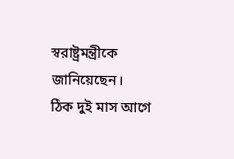স্বরাষ্ট্রমন্ত্রীকে জানিয়েছেন।
ঠিক দুই মাস আগে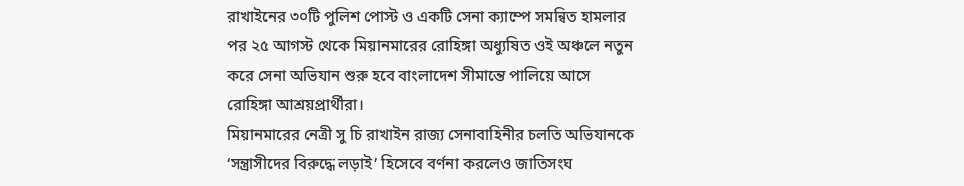রাখাইনের ৩০টি পুলিশ পোস্ট ও একটি সেনা ক্যাম্পে সমন্বিত হামলার পর ২৫ আগস্ট থেকে মিয়ানমারের রোহিঙ্গা অধ্যুষিত ওই অঞ্চলে নতুন করে সেনা অভিযান শুরু হবে বাংলাদেশ সীমান্তে পালিয়ে আসে রোহিঙ্গা আশ্রয়প্রার্থীরা।
মিয়ানমারের নেত্রী সু চি রাখাইন রাজ্য সেনাবাহিনীর চলতি অভিযানকে ‘সন্ত্রাসীদের বিরুদ্ধে লড়াই’ হিসেবে বর্ণনা করলেও জাতিসংঘ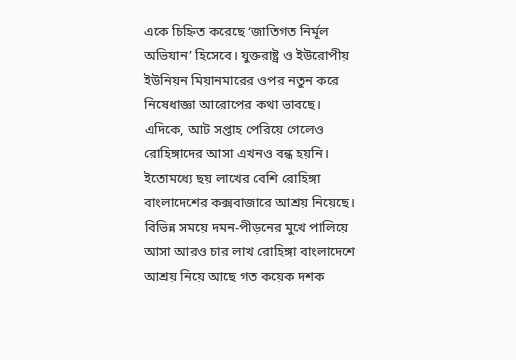একে চিহ্নিত করেছে ‘জাতিগত নির্মূল অভিযান’ হিসেবে। যুক্তরাষ্ট্র ও ইউরোপীয় ইউনিয়ন মিয়ানমারের ওপর নতুন করে নিষেধাজ্ঞা আরোপের কথা ভাবছে।
এদিকে, আট সপ্তাহ পেরিয়ে গেলেও রোহিঙ্গাদের আসা এখনও বন্ধ হয়নি। ইতোমধ্যে ছয় লাখের বেশি রোহিঙ্গা বাংলাদেশের কক্সবাজারে আশ্রয় নিয়েছে। বিভিন্ন সময়ে দমন-পীড়নের মুখে পালিয়ে আসা আরও চার লাখ রোহিঙ্গা বাংলাদেশে আশ্রয় নিয়ে আছে গত কয়েক দশক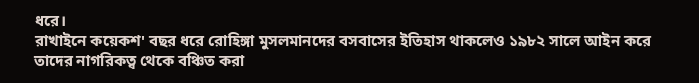ধরে।
রাখাইনে কয়েকশ' বছর ধরে রোহিঙ্গা মুসলমানদের বসবাসের ইতিহাস থাকলেও ১৯৮২ সালে আইন করে তাদের নাগরিকত্ব থেকে বঞ্চিত করা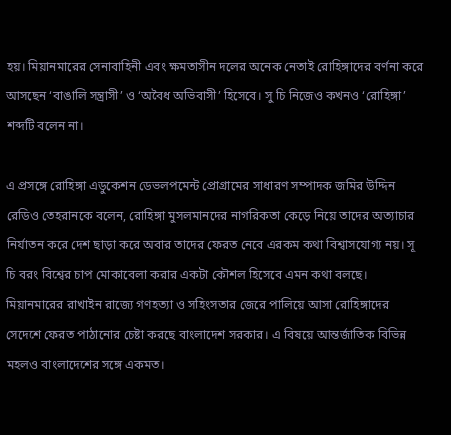হয়। মিয়ানমারের সেনাবাহিনী এবং ক্ষমতাসীন দলের অনেক নেতাই রোহিঙ্গাদের বর্ণনা করে আসছেন ‘বাঙালি সন্ত্রাসী’ ও ‘অবৈধ অভিবাসী’ হিসেবে। সু চি নিজেও কখনও ‘রোহিঙ্গা’ শব্দটি বলেন না।

এ প্রসঙ্গে রোহিঙ্গা এডুকেশন ডেভলপমেন্ট প্রোগ্রামের সাধারণ সম্পাদক জমির উদ্দিন রেডিও তেহরানকে বলেন, রোহিঙ্গা মুসলমানদের নাগরিকতা কেড়ে নিয়ে তাদের অত্যাচার নির্যাতন করে দেশ ছাড়া করে অবার তাদের ফেরত নেবে এরকম কথা বিশ্বাসযোগ্য নয়। সূ চি বরং বিশ্বের চাপ মোকাবেলা করার একটা কৌশল হিসেবে এমন কথা বলছে।
মিয়ানমারের রাখাইন রাজ্যে গণহত্যা ও সহিংসতার জেরে পালিয়ে আসা রোহিঙ্গাদের সেদেশে ফেরত পাঠানোর চেষ্টা করছে বাংলাদেশ সরকার। এ বিষয়ে আন্তর্জাতিক বিভিন্ন মহলও বাংলাদেশের সঙ্গে একমত।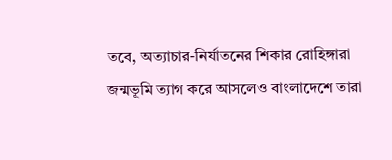তবে, অত্যাচার-নির্যাতনের শিকার রোহিঙ্গারা জন্মভূমি ত্যাগ করে আসলেও বাংলাদেশে তারা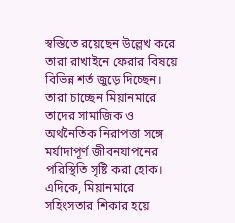স্বস্তিতে রয়েছেন উল্লেখ করে তারা রাখাইনে ফেরার বিষয়ে বিভিন্ন শর্ত জুড়ে দিচ্ছেন। তারা চাচ্ছেন মিয়ানমারে তাদের সামাজিক ও অর্থনৈতিক নিরাপত্তা সঙ্গে মর্যাদাপূর্ণ জীবনযাপনের পরিস্থিতি সৃষ্টি করা হোক।
এদিকে, মিয়ানমারে সহিংসতার শিকার হয়ে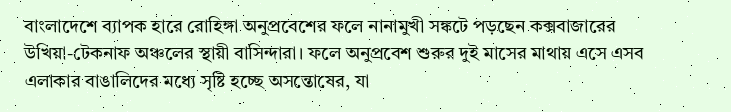বাংলাদেশে ব্যাপক হারে রোহিঙ্গা অনুপ্রবেশের ফলে নানামুখী সঙ্কটে পড়ছেন কক্সবাজারের উখিয়া-টেকনাফ অঞ্চলের স্থায়ী বাসিন্দারা। ফলে অনুপ্রবেশ শুরুর দুই মাসের মাথায় এসে এসব এলাকার বাঙালিদের মধ্যে সৃষ্টি হচ্ছে অসন্তোষের, যা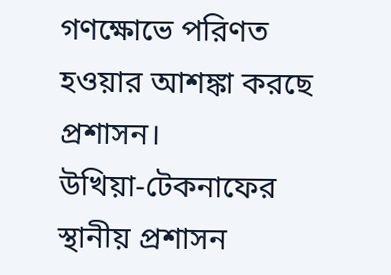গণক্ষোভে পরিণত হওয়ার আশঙ্কা করছে প্রশাসন।
উখিয়া-টেকনাফের স্থানীয় প্রশাসন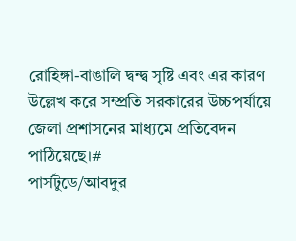রোহিঙ্গা-বাঙালি দ্বন্দ্ব সৃষ্টি এবং এর কারণ উল্লেখ করে সম্প্রতি সরকারের উচ্চপর্যায়ে জেলা প্রশাসনের মাধ্যমে প্রতিবেদন পাঠিয়েছে।#
পার্সটুডে/আবদুর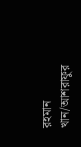রহমান খান/আশরাফুর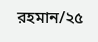রহমান/২৫